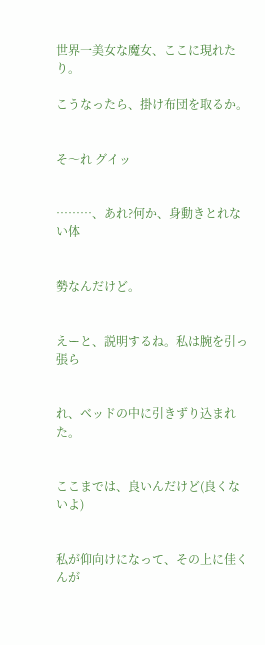世界一美女な魔女、ここに現れたり。

こうなったら、掛け布団を取るか。


そ〜れ グイッ


………、あれ?何か、身動きとれない体


勢なんだけど。


えーと、説明するね。私は腕を引っ張ら


れ、ベッドの中に引きずり込まれた。


ここまでは、良いんだけど(良くないよ)


私が仰向けになって、その上に佳くんが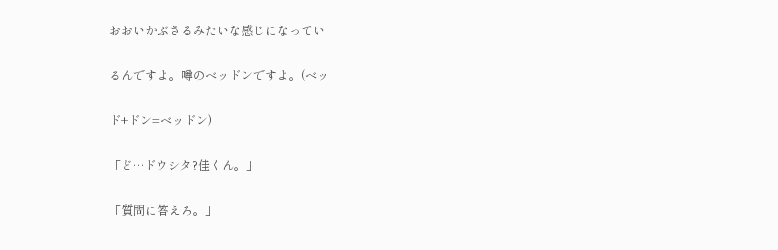おおいかぶさるみたいな感じになってい


るんですよ。噂のベッドンですよ。(ベッ


ド+ドン=ベッドン)


「ど…ドウシタ?佳くん。」


「質問に答えろ。」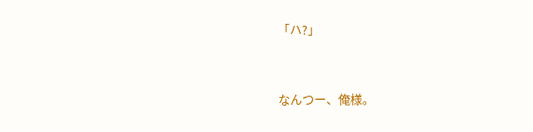「ハ?」


なんつー、俺様。